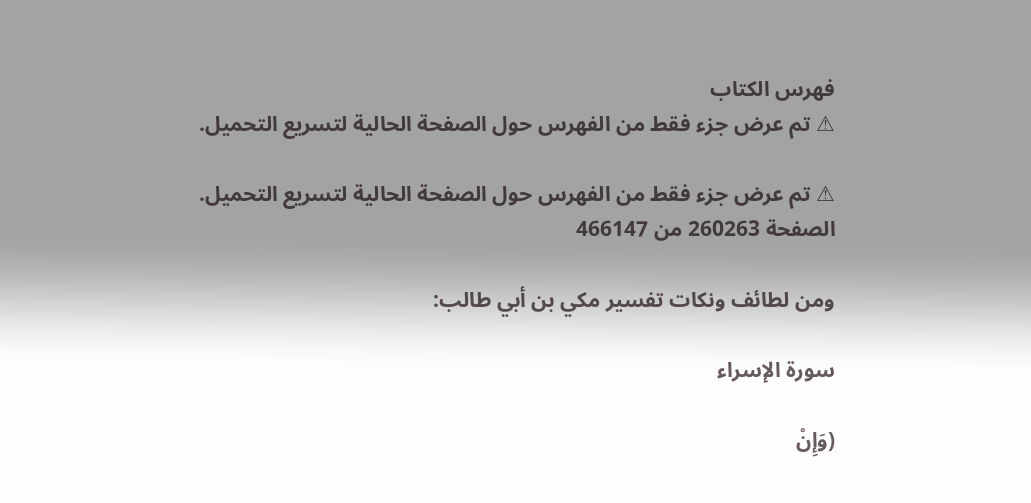فهرس الكتاب
⚠ تم عرض جزء فقط من الفهرس حول الصفحة الحالية لتسريع التحميل.

⚠ تم عرض جزء فقط من الفهرس حول الصفحة الحالية لتسريع التحميل.
الصفحة 260263 من 466147

ومن لطائف ونكات تفسير مكي بن أبي طالب:

سورة الإسراء

(وَإِنْ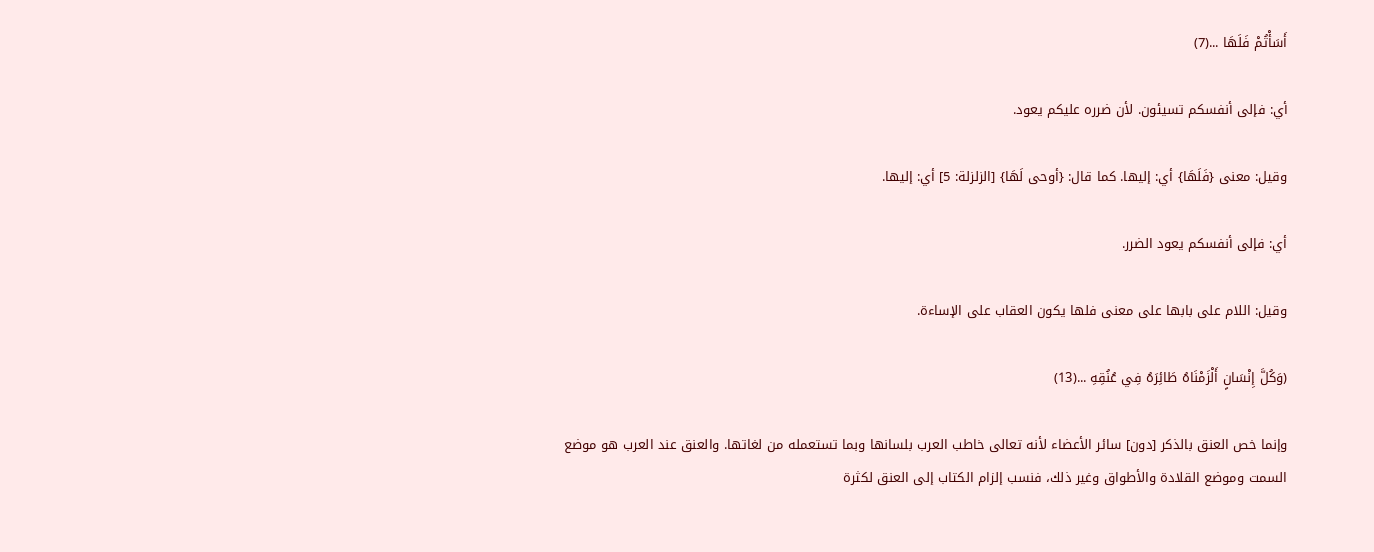أَسَأْتُمْ فَلَهَا ...(7)

أي: فإلى أنفسكم تسيئون. لأن ضرره عليكم يعود.

وقيل: معنى {فَلَهَا} أي: إليها. كما قال: {أوحى لَهَا} [الزلزلة: 5] أي: إليها.

أي: فإلى أنفسكم يعود الضرر.

وقيل: اللام على بابها على معنى فلها يكون العقاب على الإساءة.

(وَكُلَّ إِنْسَانٍ أَلْزَمْنَاهُ طَائِرَهُ فِي عُنُقِهِ ...(13)

وإنما خص العنق بالذكر [دون] سائر الأعضاء لأنه تعالى خاطب العرب بلسانها وبما تستعمله من لغاتها. والعنق عند العرب هو موضع السمت وموضع القلادة والأطواق وغير ذلك، فنسب إلزام الكتاب إلى العنق لكثرة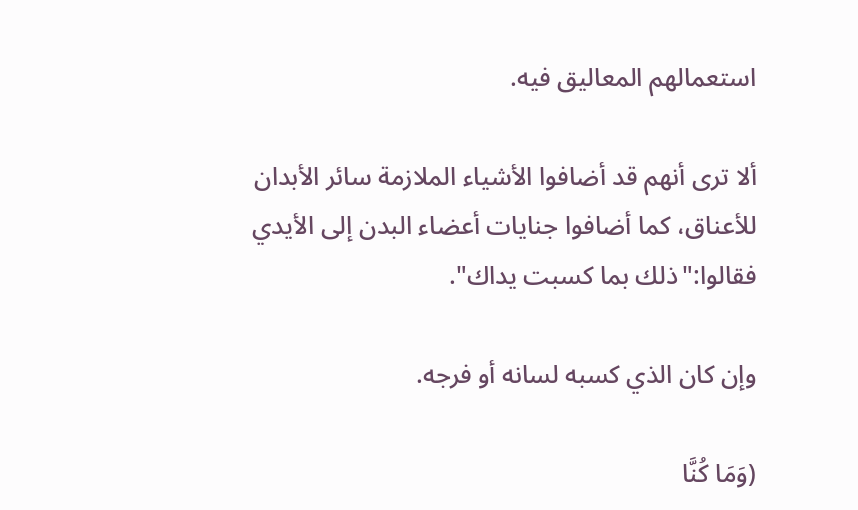استعمالهم المعاليق فيه.

ألا ترى أنهم قد أضافوا الأشياء الملازمة سائر الأبدان للأعناق، كما أضافوا جنايات أعضاء البدن إلى الأيدي فقالوا:"ذلك بما كسبت يداك".

وإن كان الذي كسبه لسانه أو فرجه.

(وَمَا كُنَّا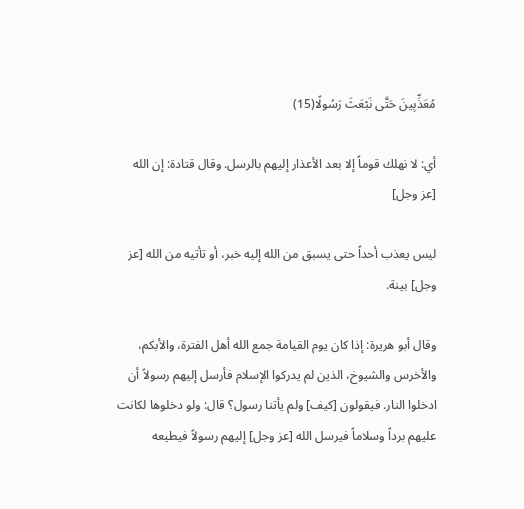مُعَذِّبِينَ حَتَّى نَبْعَثَ رَسُولًا(15)

أي: لا نهلك قوماً إلا بعد الأعذار إليهم بالرسل. وقال قتادة: إن الله [عز وجل]

ليس يعذب أحداً حتى يسبق من الله إليه خبر، أو تأتيه من الله [عز وجل] بينة.

وقال أبو هريرة: إذا كان يوم القيامة جمع الله أهل الفترة، والأبكم، والأخرس والشيوخ، الذين لم يدركوا الإسلام فأرسل إليهم رسولاً أن ادخلوا النار. فيقولون [كيف] ولم يأتنا رسول؟ قال: ولو دخلوها لكانت عليهم برداً وسلاماً فيرسل الله [عز وجل] إليهم رسولاً فيطيعه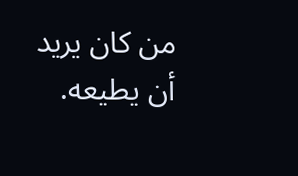من كان يريد أن يطيعه.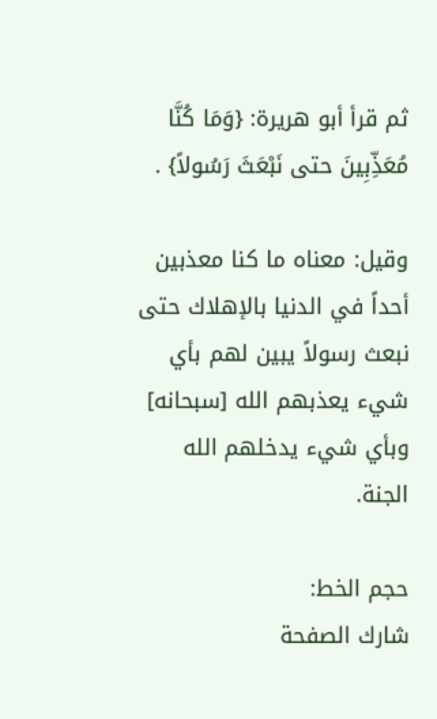ثم قرأ أبو هريرة: {وَمَا كُنَّا مُعَذِّبِينَ حتى نَبْعَثَ رَسُولاً} .

وقيل: معناه ما كنا معذبين أحداً في الدنيا بالإهلاك حتى نبعث رسولاً يبين لهم بأي شيء يعذبهم الله [سبحانه] وبأي شيء يدخلهم الله الجنة.

حجم الخط:
شارك الصفحة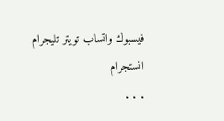فيسبوك واتساب تويتر تليجرام انستجرام
. . .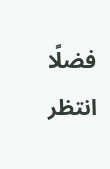فضلًا انتظر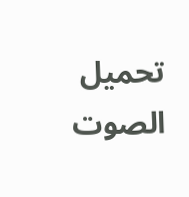تحميل الصوت